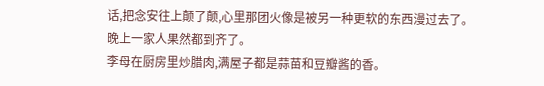话,把念安往上颠了颠,心里那团火像是被另一种更软的东西漫过去了。
晚上一家人果然都到齐了。
李母在厨房里炒腊肉,满屋子都是蒜苗和豆瓣酱的香。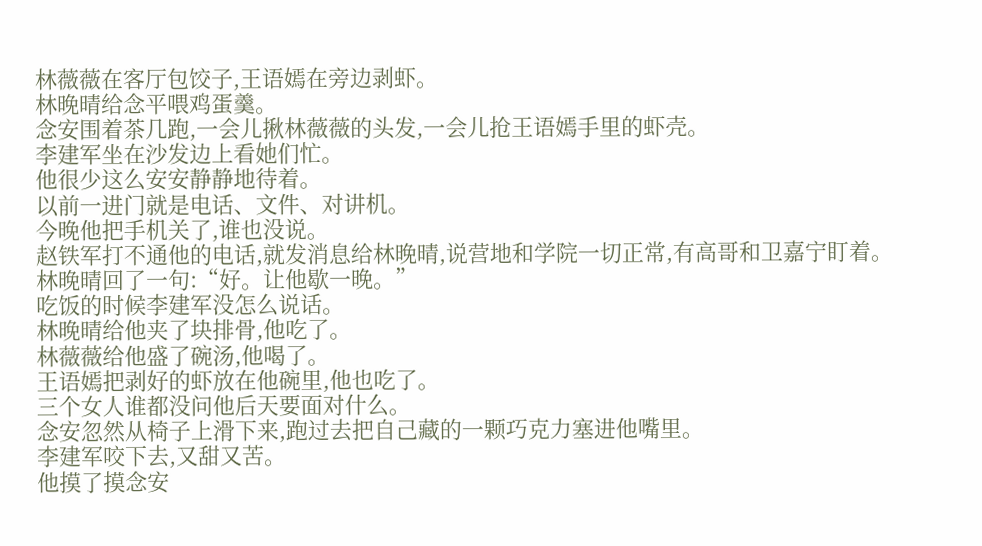林薇薇在客厅包饺子,王语嫣在旁边剥虾。
林晚晴给念平喂鸡蛋羹。
念安围着茶几跑,一会儿揪林薇薇的头发,一会儿抢王语嫣手里的虾壳。
李建军坐在沙发边上看她们忙。
他很少这么安安静静地待着。
以前一进门就是电话、文件、对讲机。
今晚他把手机关了,谁也没说。
赵铁军打不通他的电话,就发消息给林晚晴,说营地和学院一切正常,有高哥和卫嘉宁盯着。
林晚晴回了一句:“好。让他歇一晚。”
吃饭的时候李建军没怎么说话。
林晚晴给他夹了块排骨,他吃了。
林薇薇给他盛了碗汤,他喝了。
王语嫣把剥好的虾放在他碗里,他也吃了。
三个女人谁都没问他后天要面对什么。
念安忽然从椅子上滑下来,跑过去把自己藏的一颗巧克力塞进他嘴里。
李建军咬下去,又甜又苦。
他摸了摸念安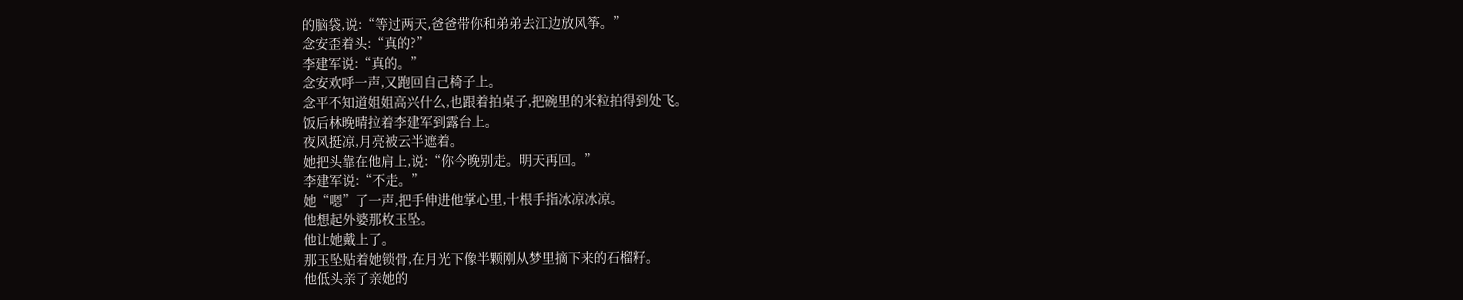的脑袋,说:“等过两天,爸爸带你和弟弟去江边放风筝。”
念安歪着头:“真的?”
李建军说:“真的。”
念安欢呼一声,又跑回自己椅子上。
念平不知道姐姐高兴什么,也跟着拍桌子,把碗里的米粒拍得到处飞。
饭后林晚晴拉着李建军到露台上。
夜风挺凉,月亮被云半遮着。
她把头靠在他肩上,说:“你今晚别走。明天再回。”
李建军说:“不走。”
她“嗯”了一声,把手伸进他掌心里,十根手指冰凉冰凉。
他想起外婆那枚玉坠。
他让她戴上了。
那玉坠贴着她锁骨,在月光下像半颗刚从梦里摘下来的石榴籽。
他低头亲了亲她的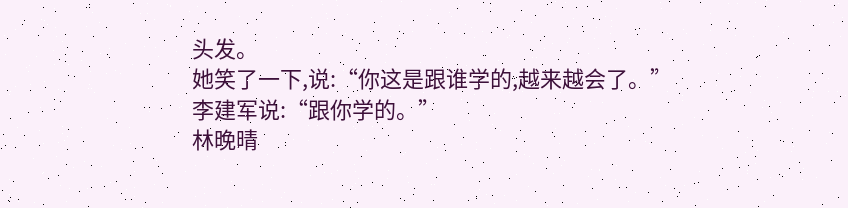头发。
她笑了一下,说:“你这是跟谁学的,越来越会了。”
李建军说:“跟你学的。”
林晚晴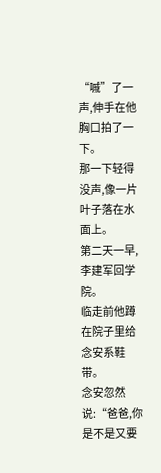“嘁”了一声,伸手在他胸口拍了一下。
那一下轻得没声,像一片叶子落在水面上。
第二天一早,李建军回学院。
临走前他蹲在院子里给念安系鞋带。
念安忽然说:“爸爸,你是不是又要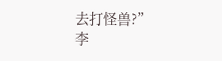去打怪兽?”
李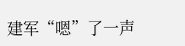建军“嗯”了一声